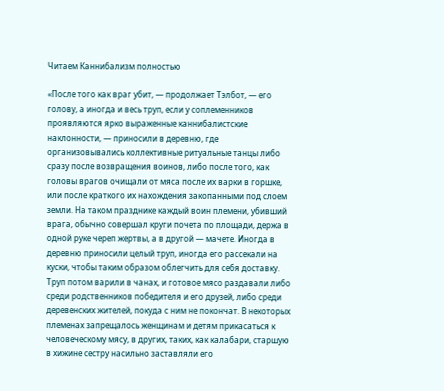Читаем Каннибализм полностью

«После того как враг убит, — продолжает Тэлбот, — его голову, а иногда и весь труп, если у соплеменников проявляются ярко выраженные каннибалистские наклонности, — приносили в деревню, где организовывались коллективные ритуальные танцы либо сразу после возвращения воинов, либо после того, как головы врагов очищали от мяса после их варки в горшке, или после краткого их нахождения закопанными под слоем земли. На таком празднике каждый воин племени, убивший врага, обычно совершал круги почета по площади, держа в одной руке череп жертвы, а в другой — мачете. Иногда в деревню приносили целый труп, иногда его рассекали на куски, чтобы таким образом облегчить для себя доставку. Труп потом варили в чанах, и готовое мясо раздавали либо среди родственников победителя и его друзей, либо среди деревенских жителей, покуда с ним не покончат. В некоторых племенах запрещалось женщинам и детям прикасаться к человеческому мясу, в других, таких, как калабари, старшую в хижине сестру насильно заставляли его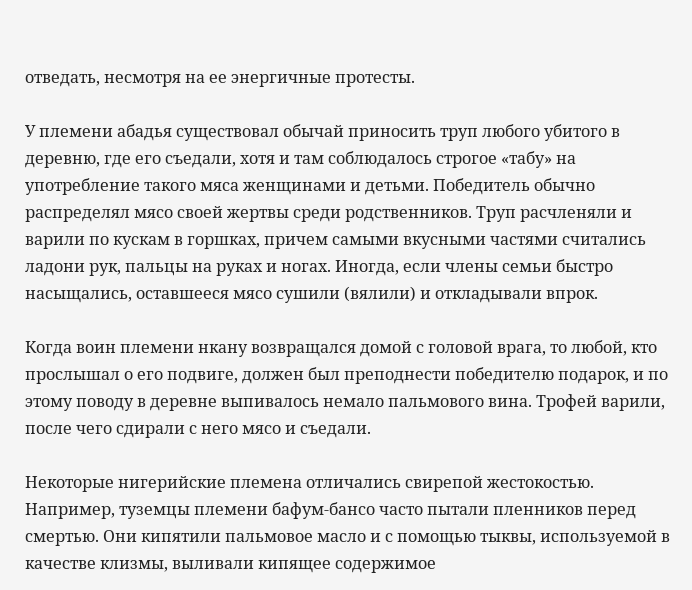отведать, несмотря на ее энергичные протесты.

У племени абадья существовал обычай приносить труп любого убитого в деревню, где его съедали, хотя и там соблюдалось строгое «табу» на употребление такого мяса женщинами и детьми. Победитель обычно распределял мясо своей жертвы среди родственников. Труп расчленяли и варили по кускам в горшках, причем самыми вкусными частями считались ладони рук, пальцы на руках и ногах. Иногда, если члены семьи быстро насыщались, оставшееся мясо сушили (вялили) и откладывали впрок.

Когда воин племени нкану возвращался домой с головой врага, то любой, кто прослышал о его подвиге, должен был преподнести победителю подарок, и по этому поводу в деревне выпивалось немало пальмового вина. Трофей варили, после чего сдирали с него мясо и съедали.

Некоторые нигерийские племена отличались свирепой жестокостью. Например, туземцы племени бафум-бансо часто пытали пленников перед смертью. Они кипятили пальмовое масло и с помощью тыквы, используемой в качестве клизмы, выливали кипящее содержимое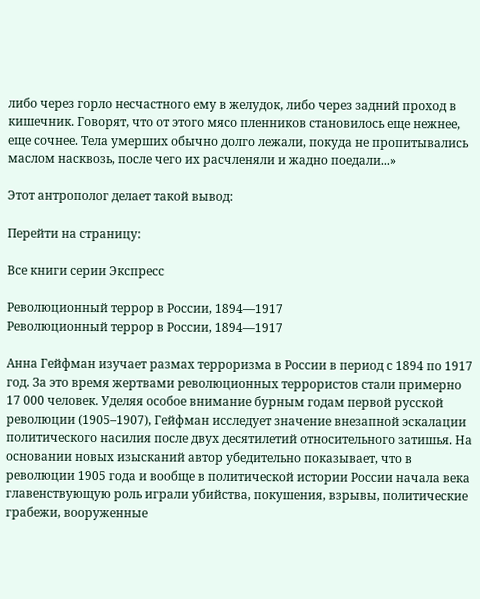либо через горло несчастного ему в желудок, либо через задний проход в кишечник. Говорят, что от этого мясо пленников становилось еще нежнее, еще сочнее. Тела умерших обычно долго лежали, покуда не пропитывались маслом насквозь, после чего их расчленяли и жадно поедали...»

Этот антрополог делает такой вывод:

Перейти на страницу:

Все книги серии Экспресс

Революционный террор в России, 1894—1917
Революционный террор в России, 1894—1917

Анна Гейфман изучает размах терроризма в России в период с 1894 по 1917 год. За это время жертвами революционных террористов стали примерно 17 000 человек. Уделяя особое внимание бурным годам первой русской революции (1905–1907), Гейфман исследует значение внезапной эскалации политического насилия после двух десятилетий относительного затишья. На основании новых изысканий автор убедительно показывает, что в революции 1905 года и вообще в политической истории России начала века главенствующую роль играли убийства, покушения, взрывы, политические грабежи, вооруженные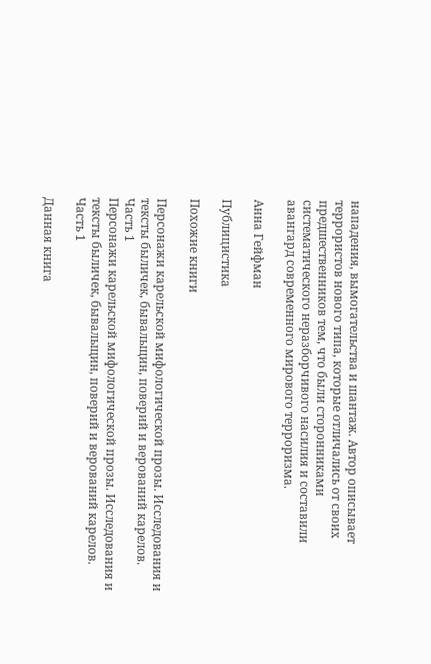нападения, вымогательства и шантаж. Автор описывает террористов нового типа, которые отличались от своих предшественников тем, что были сторонниками систематического неразборчивого насилия и составили авангард современного мирового терроризма.

Анна Гейфман

Публицистика

Похожие книги

Персонажи карельской мифологической прозы. Исследования и тексты быличек, бывальщин, поверий и верований карелов. Часть 1
Персонажи карельской мифологической прозы. Исследования и тексты быличек, бывальщин, поверий и верований карелов. Часть 1

Данная книга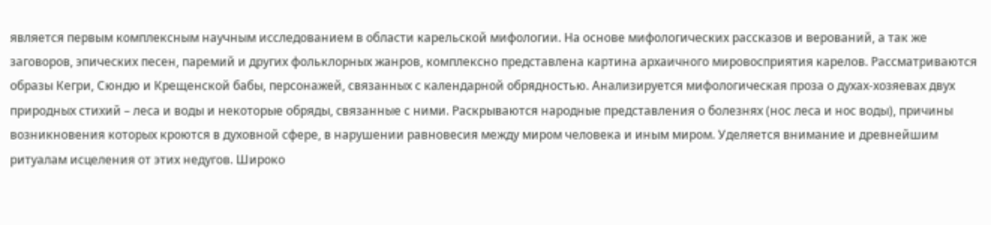является первым комплексным научным исследованием в области карельской мифологии. На основе мифологических рассказов и верований, а так же заговоров, эпических песен, паремий и других фольклорных жанров, комплексно представлена картина архаичного мировосприятия карелов. Рассматриваются образы Кегри, Сюндю и Крещенской бабы, персонажей, связанных с календарной обрядностью. Анализируется мифологическая проза о духах-хозяевах двух природных стихий – леса и воды и некоторые обряды, связанные с ними. Раскрываются народные представления о болезнях (нос леса и нос воды), причины возникновения которых кроются в духовной сфере, в нарушении равновесия между миром человека и иным миром. Уделяется внимание и древнейшим ритуалам исцеления от этих недугов. Широко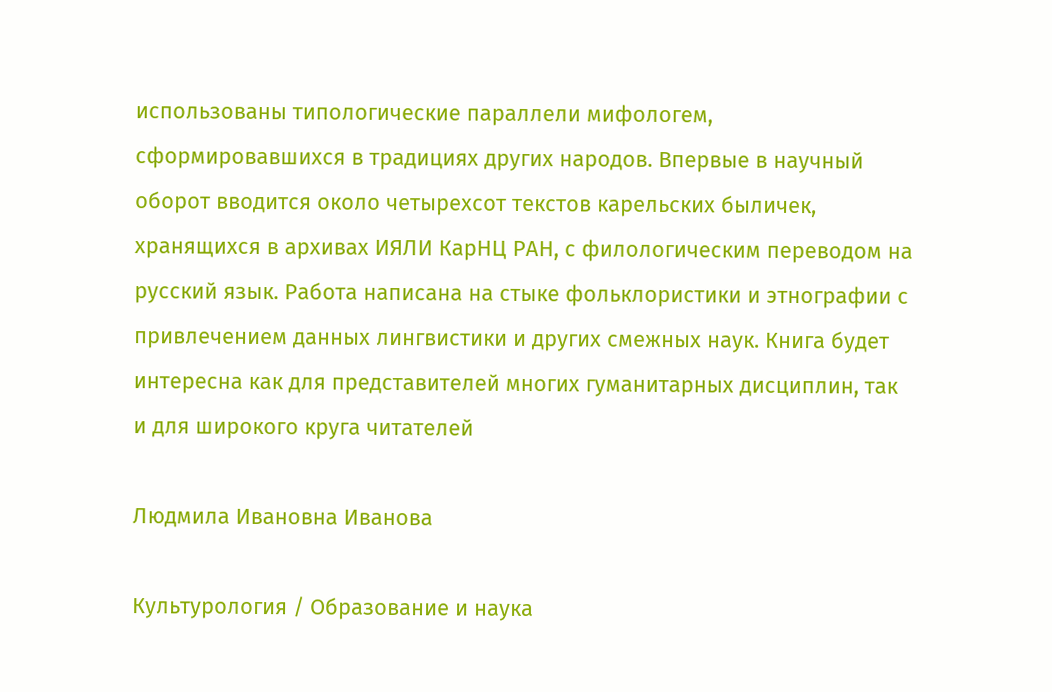использованы типологические параллели мифологем, сформировавшихся в традициях других народов. Впервые в научный оборот вводится около четырехсот текстов карельских быличек, хранящихся в архивах ИЯЛИ КарНЦ РАН, с филологическим переводом на русский язык. Работа написана на стыке фольклористики и этнографии с привлечением данных лингвистики и других смежных наук. Книга будет интересна как для представителей многих гуманитарных дисциплин, так и для широкого круга читателей

Людмила Ивановна Иванова

Культурология / Образование и наука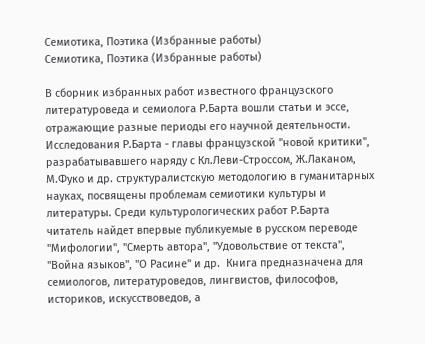Семиотика, Поэтика (Избранные работы)
Семиотика, Поэтика (Избранные работы)

В сборник избранных работ известного французского литературоведа и семиолога Р.Барта вошли статьи и эссе, отражающие разные периоды его научной деятельности. Исследования Р.Барта - главы французской "новой критики", разрабатывавшего наряду с Кл.Леви-Строссом, Ж.Лаканом, М.Фуко и др. структуралистскую методологию в гуманитарных науках, посвящены проблемам семиотики культуры и литературы. Среди культурологических работ Р.Барта читатель найдет впервые публикуемые в русском переводе "Мифологии", "Смерть автора", "Удовольствие от текста", "Война языков", "О Расине" и др.  Книга предназначена для семиологов, литературоведов, лингвистов, философов, историков, искусствоведов, а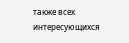также всех интересующихся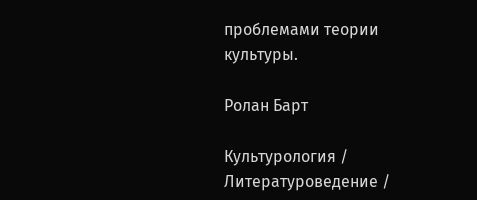проблемами теории культуры.

Ролан Барт

Культурология / Литературоведение /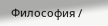Философия /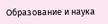Образование и наука